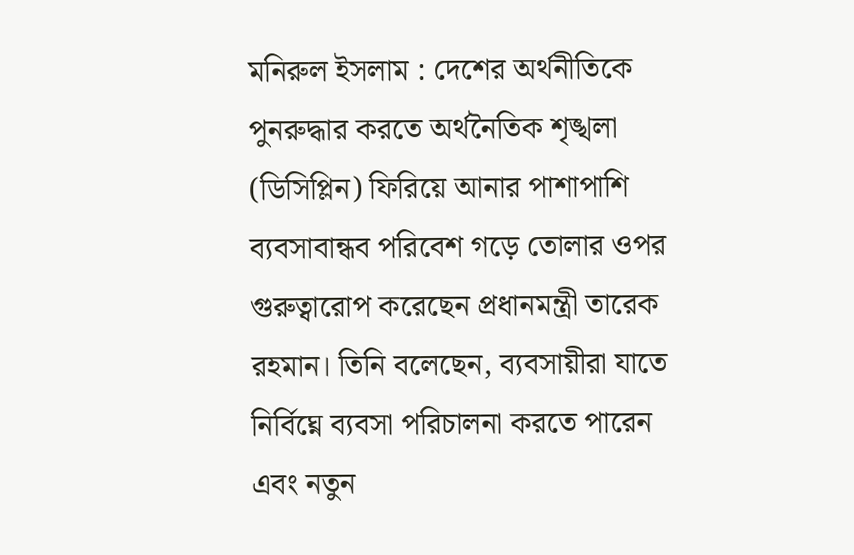মনিরুল ইসলাম : দেশের অর্থনীতিকে পুনরুদ্ধার করতে অর্থনৈতিক শৃঙ্খলা (ডিসিপ্লিন) ফিরিয়ে আনার পাশাপাশি ব্যবসাবান্ধব পরিবেশ গড়ে তোলার ওপর গুরুত্বারোপ করেছেন প্রধানমন্ত্রী তারেক রহমান। তিনি বলেছেন, ব্যবসায়ীরা যাতে নির্বিঘ্নে ব্যবসা পরিচালনা করতে পারেন এবং নতুন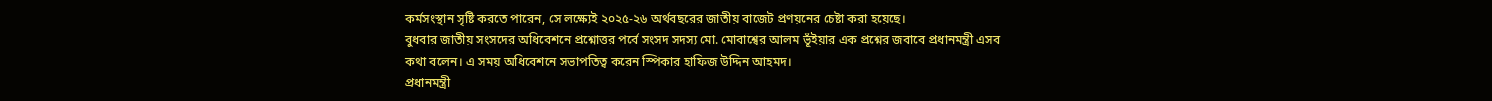কর্মসংস্থান সৃষ্টি করতে পারেন, সে লক্ষ্যেই ২০২৫-২৬ অর্থবছরের জাতীয় বাজেট প্রণয়নের চেষ্টা করা হয়েছে।
বুধবার জাতীয় সংসদের অধিবেশনে প্রশ্নোত্তর পর্বে সংসদ সদস্য মো. মোবাশ্বের আলম ভূঁইয়ার এক প্রশ্নের জবাবে প্রধানমন্ত্রী এসব কথা বলেন। এ সময় অধিবেশনে সভাপতিত্ব করেন স্পিকার হাফিজ উদ্দিন আহমদ।
প্রধানমন্ত্রী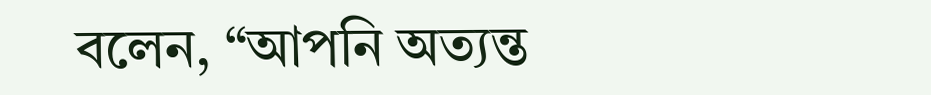বলেন, “আপনি অত্যন্ত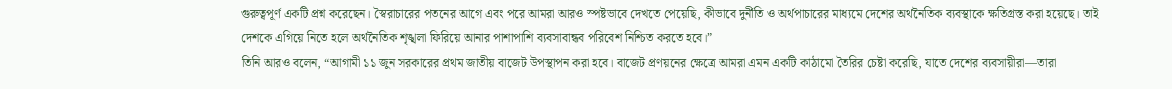গুরুত্বপূর্ণ একটি প্রশ্ন করেছেন। স্বৈরাচারের পতনের আগে এবং পরে আমরা আরও স্পষ্টভাবে দেখতে পেয়েছি, কীভাবে দুর্নীতি ও অর্থপাচারের মাধ্যমে দেশের অর্থনৈতিক ব্যবস্থাকে ক্ষতিগ্রস্ত করা হয়েছে। তাই দেশকে এগিয়ে নিতে হলে অর্থনৈতিক শৃঙ্খলা ফিরিয়ে আনার পাশাপাশি ব্যবসাবান্ধব পরিবেশ নিশ্চিত করতে হবে।”
তিনি আরও বলেন, “আগামী ১১ জুন সরকারের প্রথম জাতীয় বাজেট উপস্থাপন করা হবে। বাজেট প্রণয়নের ক্ষেত্রে আমরা এমন একটি কাঠামো তৈরির চেষ্টা করেছি, যাতে দেশের ব্যবসায়ীরা—তারা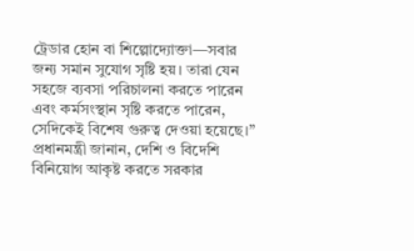ট্রেডার হোন বা শিল্পোদ্যোক্তা—সবার জন্য সমান সুযোগ সৃষ্টি হয়। তারা যেন সহজে ব্যবসা পরিচালনা করতে পারেন এবং কর্মসংস্থান সৃষ্টি করতে পারেন, সেদিকেই বিশেষ গুরুত্ব দেওয়া হয়েছে।”
প্রধানমন্ত্রী জানান, দেশি ও বিদেশি বিনিয়োগ আকৃষ্ট করতে সরকার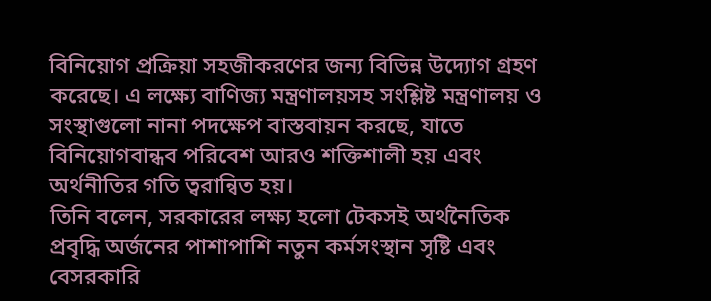বিনিয়োগ প্রক্রিয়া সহজীকরণের জন্য বিভিন্ন উদ্যোগ গ্রহণ করেছে। এ লক্ষ্যে বাণিজ্য মন্ত্রণালয়সহ সংশ্লিষ্ট মন্ত্রণালয় ও সংস্থাগুলো নানা পদক্ষেপ বাস্তবায়ন করছে, যাতে বিনিয়োগবান্ধব পরিবেশ আরও শক্তিশালী হয় এবং অর্থনীতির গতি ত্বরান্বিত হয়।
তিনি বলেন, সরকারের লক্ষ্য হলো টেকসই অর্থনৈতিক প্রবৃদ্ধি অর্জনের পাশাপাশি নতুন কর্মসংস্থান সৃষ্টি এবং বেসরকারি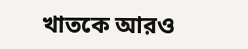খাতকে আরও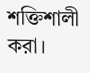শক্তিশালী করা।